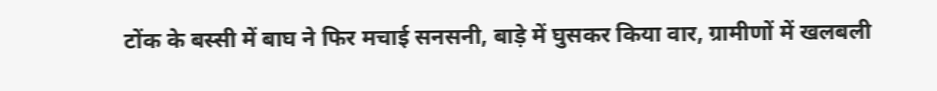टोंक के बस्सी में बाघ ने फिर मचाई सनसनी, बाड़े में घुसकर किया वार, ग्रामीणों में खलबली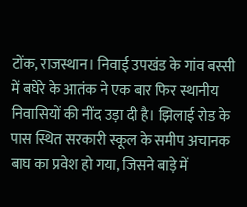टोंक, राजस्थान। निवाई उपखंड के गांव बस्सी में बघेरे के आतंक ने एक बार फिर स्थानीय निवासियों की नींद उड़ा दी है। झिलाई रोड के पास स्थित सरकारी स्कूल के समीप अचानक बाघ का प्रवेश हो गया, जिसने बाड़े में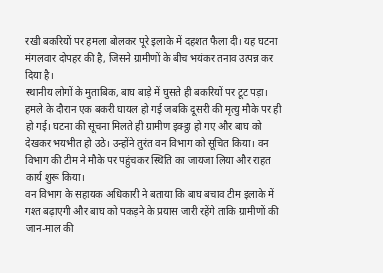रखी बकरियों पर हमला बोलकर पूरे इलाके में दहशत फैला दी। यह घटना मंगलवार दोपहर की है, जिसने ग्रामीणों के बीच भयंकर तनाव उत्पन्न कर दिया है।
स्थानीय लोगों के मुताबिक, बाघ बाड़े में घुसते ही बकरियों पर टूट पड़ा। हमले के दौरान एक बकरी घायल हो गई जबकि दूसरी की मृत्यु मौके पर ही हो गई। घटना की सूचना मिलते ही ग्रामीण इक्ट्ठा हो गए और बाघ को देखकर भयभीत हो उठे। उन्होंने तुरंत वन विभाग को सूचित किया। वन विभाग की टीम ने मौके पर पहुंचकर स्थिति का जायजा लिया और राहत कार्य शुरू किया।
वन विभाग के सहायक अधिकारी ने बताया कि बाघ बचाव टीम इलाके में गश्त बढ़ाएगी और बाघ को पकड़ने के प्रयास जारी रहेंगे ताकि ग्रामीणों की जान-माल की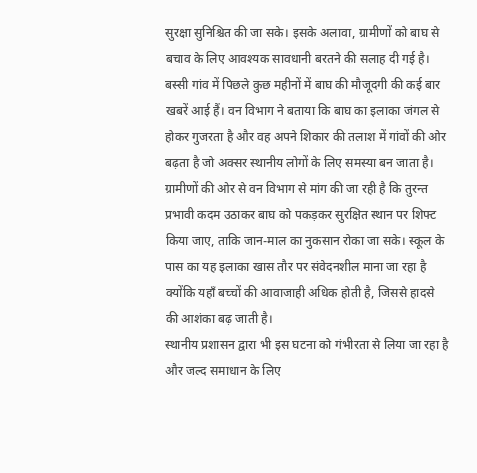सुरक्षा सुनिश्चित की जा सके। इसके अलावा, ग्रामीणों को बाघ से बचाव के लिए आवश्यक सावधानी बरतने की सलाह दी गई है।
बस्सी गांव में पिछले कुछ महीनों में बाघ की मौजूदगी की कई बार खबरें आई हैं। वन विभाग ने बताया कि बाघ का इलाका जंगल से होकर गुजरता है और वह अपने शिकार की तलाश में गांवों की ओर बढ़ता है जो अक्सर स्थानीय लोगों के लिए समस्या बन जाता है।
ग्रामीणों की ओर से वन विभाग से मांग की जा रही है कि तुरन्त प्रभावी कदम उठाकर बाघ को पकड़कर सुरक्षित स्थान पर शिफ्ट किया जाए, ताकि जान-माल का नुकसान रोका जा सके। स्कूल के पास का यह इलाका खास तौर पर संवेदनशील माना जा रहा है क्योंकि यहाँ बच्चों की आवाजाही अधिक होती है, जिससे हादसे की आशंका बढ़ जाती है।
स्थानीय प्रशासन द्वारा भी इस घटना को गंभीरता से लिया जा रहा है और जल्द समाधान के लिए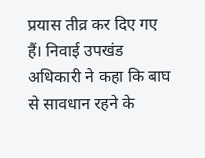प्रयास तीव्र कर दिए गए हैं। निवाई उपखंड अधिकारी ने कहा कि बाघ से सावधान रहने के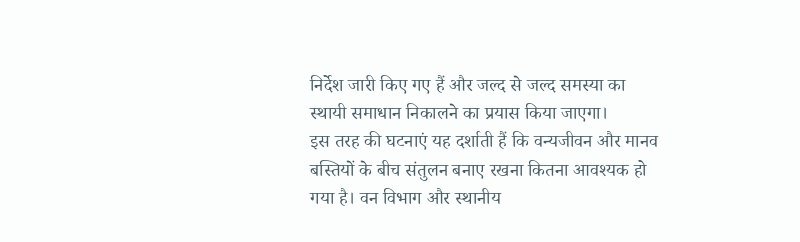निर्देश जारी किए गए हैं और जल्द से जल्द समस्या का स्थायी समाधान निकालने का प्रयास किया जाएगा।
इस तरह की घटनाएं यह दर्शाती हैं कि वन्यजीवन और मानव बस्तियों के बीच संतुलन बनाए रखना कितना आवश्यक हो गया है। वन विभाग और स्थानीय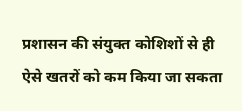प्रशासन की संयुक्त कोशिशों से ही ऐसे खतरों को कम किया जा सकता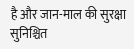है और जान-माल की सुरक्षा सुनिश्चित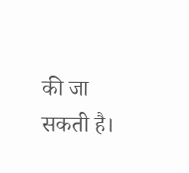की जा सकती है।